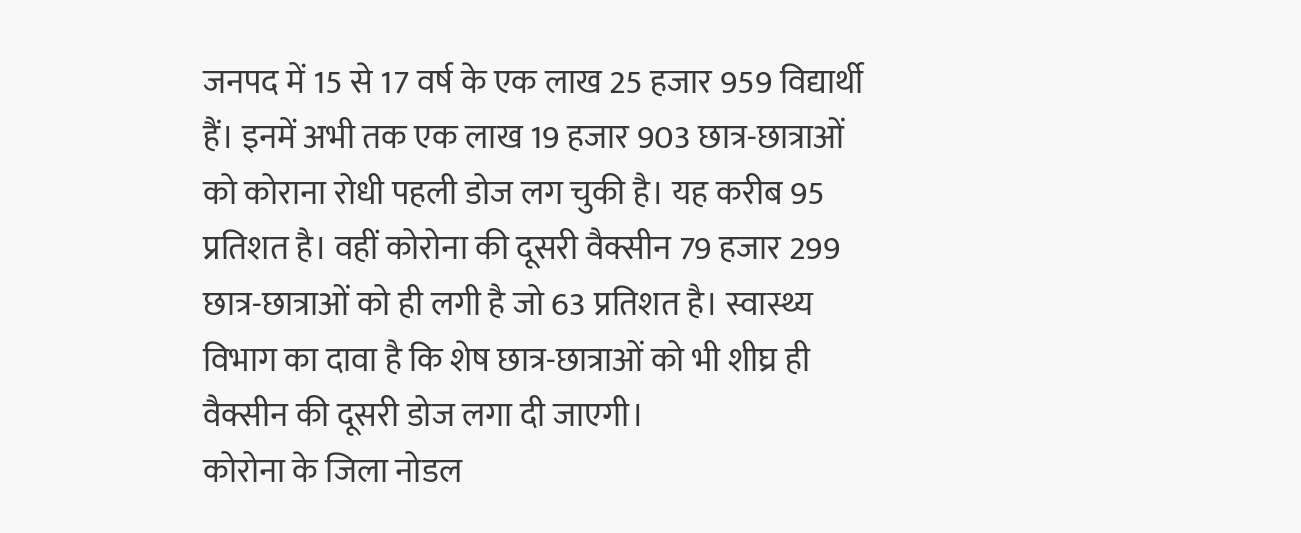जनपद में 15 से 17 वर्ष के एक लाख 25 हजार 959 विद्यार्थी हैं। इनमें अभी तक एक लाख 19 हजार 903 छात्र-छात्राओं को कोराना रोधी पहली डोज लग चुकी है। यह करीब 95 प्रतिशत है। वहीं कोरोना की दूसरी वैक्सीन 79 हजार 299 छात्र-छात्राओं को ही लगी है जो 63 प्रतिशत है। स्वास्थ्य विभाग का दावा है कि शेष छात्र-छात्राओं को भी शीघ्र ही वैक्सीन की दूसरी डोज लगा दी जाएगी।
कोरोना के जिला नोडल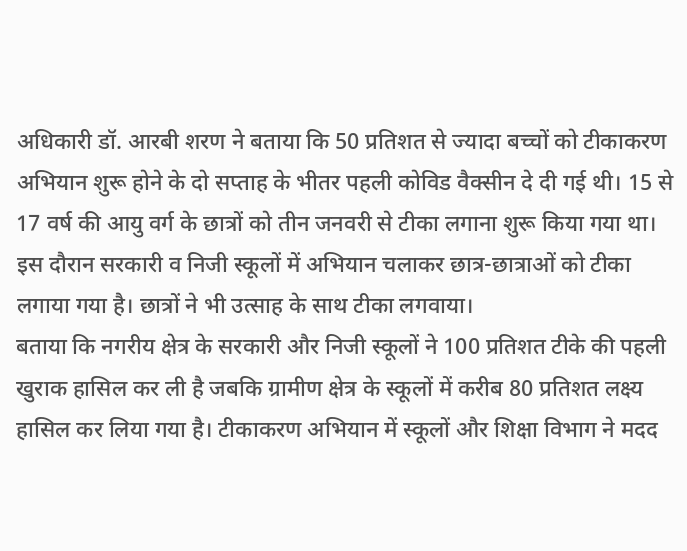अधिकारी डॉ. आरबी शरण ने बताया कि 50 प्रतिशत से ज्यादा बच्चों को टीकाकरण अभियान शुरू होने के दो सप्ताह के भीतर पहली कोविड वैक्सीन दे दी गई थी। 15 से 17 वर्ष की आयु वर्ग के छात्रों को तीन जनवरी से टीका लगाना शुरू किया गया था। इस दौरान सरकारी व निजी स्कूलों में अभियान चलाकर छात्र-छात्राओं को टीका लगाया गया है। छात्रों ने भी उत्साह के साथ टीका लगवाया।
बताया कि नगरीय क्षेत्र के सरकारी और निजी स्कूलों ने 100 प्रतिशत टीके की पहली खुराक हासिल कर ली है जबकि ग्रामीण क्षेत्र के स्कूलों में करीब 80 प्रतिशत लक्ष्य हासिल कर लिया गया है। टीकाकरण अभियान में स्कूलों और शिक्षा विभाग ने मदद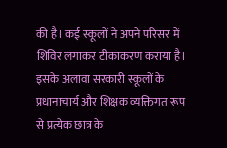की है। कई स्कूलों ने अपने परिसर में शिविर लगाकर टीकाकरण कराया है।
इसके अलावा सरकारी स्कूलों के प्रधानाचार्य और शिक्षक व्यक्तिगत रूप से प्रत्येक छात्र के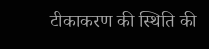टीकाकरण की स्थिति की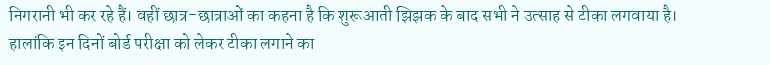निगरानी भी कर रहे हैं। वहीं छात्र-छात्राओं का कहना है कि शुरूआती झिझक के बाद सभी ने उत्साह से टीका लगवाया है। हालांकि इन दिनों बोर्ड परीक्षा को लेकर टीका लगाने का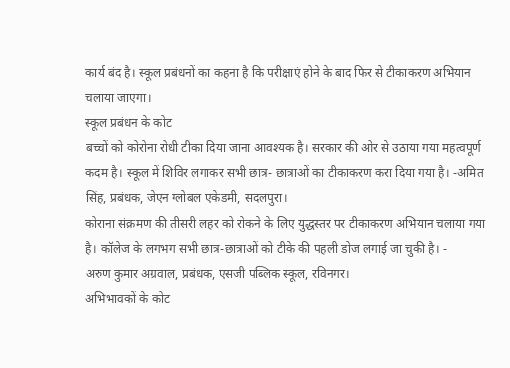कार्य बंद है। स्कूल प्रबंधनों का कहना है कि परीक्षाएं होने के बाद फिर से टीकाकरण अभियान चलाया जाएगा।
स्कूल प्रबंधन के कोट
बच्चों को कोरोना रोधी टीका दिया जाना आवश्यक है। सरकार की ओर से उठाया गया महत्वपूर्ण कदम है। स्कूल में शिविर लगाकर सभी छात्र- छात्राओं का टीकाकरण करा दिया गया है। -अमित सिंह, प्रबंधक, जेएन ग्लोबल एकेडमी, सदलपुरा।
कोराना संक्रमण की तीसरी लहर को रोकने के लिए युद्धस्तर पर टीकाकरण अभियान चलाया गया है। कॉलेज के लगभग सभी छात्र-छात्राओं को टीके की पहली डोज लगाई जा चुकी है। -
अरुण कुमार अग्रवाल, प्रबंधक, एसजी पब्लिक स्कूल, रविनगर।
अभिभावकों के कोट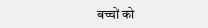बच्चों को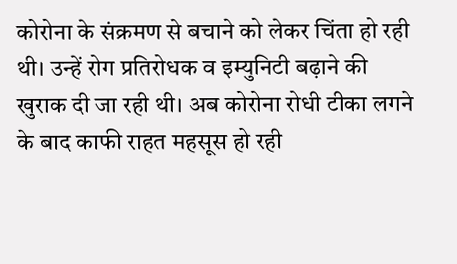कोरोना के संक्रमण से बचाने को लेकर चिंता हो रही थी। उन्हें रोग प्रतिरोधक व इम्युनिटी बढ़ाने की खुराक दी जा रही थी। अब कोरोना रोधी टीका लगने के बाद काफी राहत महसूस हो रही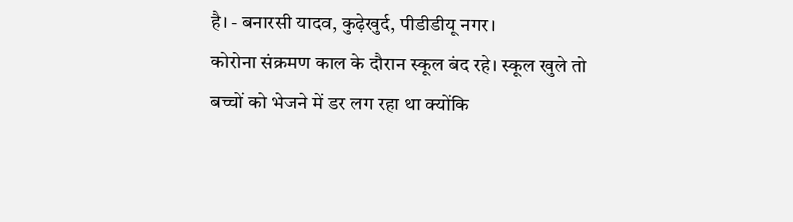है। - बनारसी यादव, कुढ़ेखुर्द, पीडीडीयू नगर।
कोरोना संक्रमण काल के दौरान स्कूल बंद रहे। स्कूल खुले तो बच्चों को भेजने में डर लग रहा था क्योंकि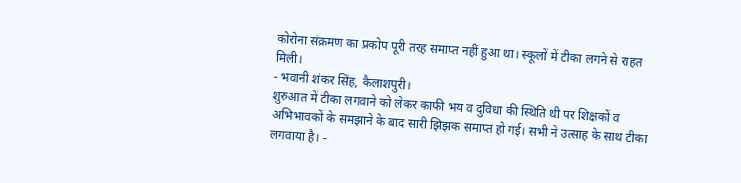कोरोना संक्रमण का प्रकोप पूरी तरह समाप्त नहीं हुआ था। स्कूलों में टीका लगने से राहत मिली।
- भवानी शंकर सिंह, कैलाशपुरी।
शुरुआत में टीका लगवाने को लेकर काफी भय व दुविधा की स्थिति थी पर शिक्षकों व अभिभावकों के समझाने के बाद सारी झिझक समाप्त हो गई। सभी ने उत्साह के साथ टीका लगवाया है। -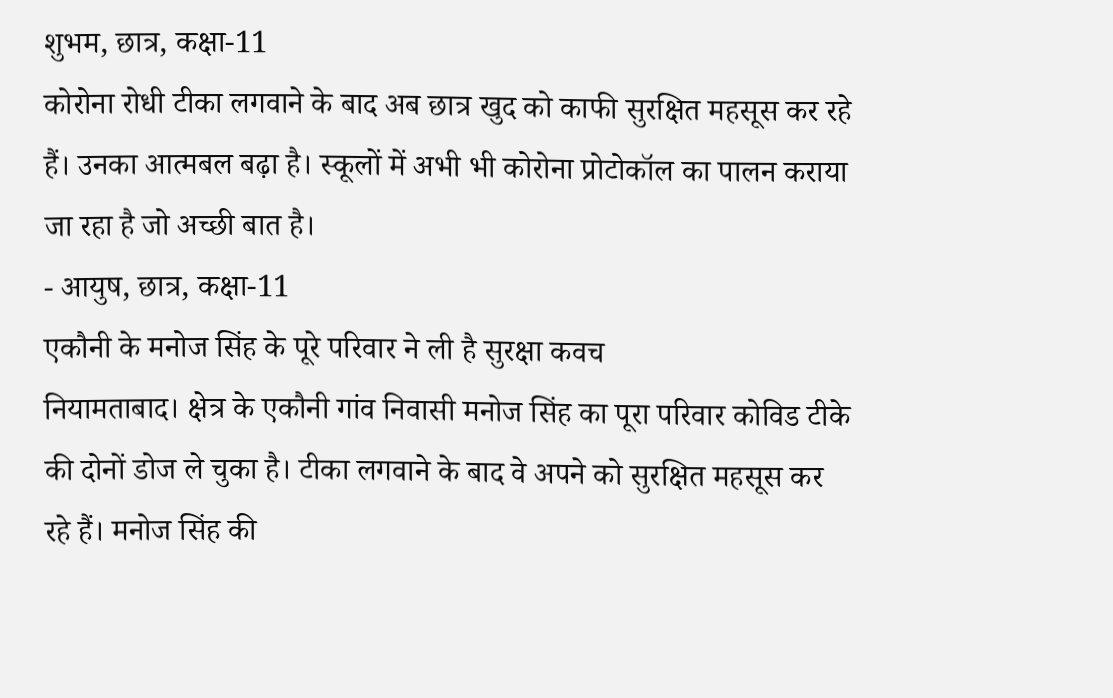शुभम, छात्र, कक्षा-11
कोरोना रोधी टीका लगवाने के बाद अब छात्र खुद को काफी सुरक्षित महसूस कर रहे हैं। उनका आत्मबल बढ़ा है। स्कूलों में अभी भी कोरोना प्रोटोकॉल का पालन कराया जा रहा है जो अच्छी बात है।
- आयुष, छात्र, कक्षा-11
एकौनी के मनोज सिंह के पूरे परिवार ने ली है सुरक्षा कवच
नियामताबाद। क्षेत्र के एकौनी गांव निवासी मनोज सिंह का पूरा परिवार कोविड टीके की दोनों डोज ले चुका है। टीका लगवाने के बाद वे अपने को सुरक्षित महसूस कर रहे हैं। मनोज सिंह की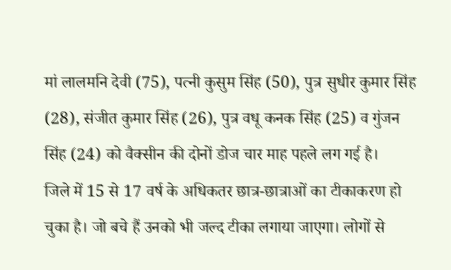मां लालमनि देवी (75), पत्नी कुसुम सिंह (50), पुत्र सुधीर कुमार सिंह (28), संजीत कुमार सिंह (26), पुत्र वधू कनक सिंह (25) व गुंजन सिंह (24) को वैक्सीन की दोनों डोज चार माह पहले लग गई है।
जिले में 15 से 17 वर्ष के अधिकतर छात्र-छात्राओं का टीकाकरण हो चुका है। जो बचे हैं उनको भी जल्द टीका लगाया जाएगा। लोगों से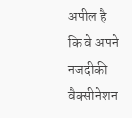अपील है कि वे अपने नजदीकी वैक्सीनेशन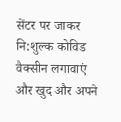सेंटर पर जाकर नि:शुल्क कोविड वैक्सीन लगावाएं और खुद और अपने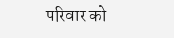परिवार को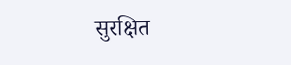सुरक्षित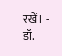रखें। -
डॉ.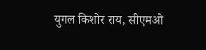युगल किशोर राय, सीएमओ